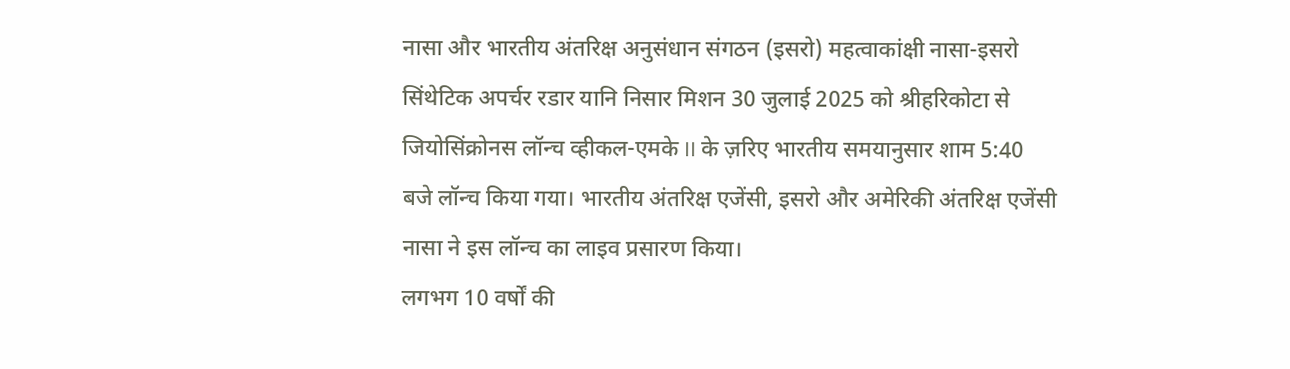नासा और भारतीय अंतरिक्ष अनुसंधान संगठन (इसरो) महत्वाकांक्षी नासा-इसरो सिंथेटिक अपर्चर रडार यानि निसार मिशन 30 जुलाई 2025 को श्रीहरिकोटा से जियोसिंक्रोनस लॉन्च व्हीकल-एमके II के ज़रिए भारतीय समयानुसार शाम 5:40 बजे लॉन्च किया गया। भारतीय अंतरिक्ष एजेंसी, इसरो और अमेरिकी अंतरिक्ष एजेंसी नासा ने इस लॉन्च का लाइव प्रसारण किया।
लगभग 10 वर्षों की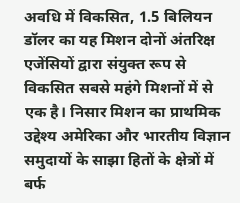अवधि में विकसित, 1.5 बिलियन डॉलर का यह मिशन दोनों अंतरिक्ष एजेंसियों द्वारा संयुक्त रूप से विकसित सबसे महंगे मिशनों में से एक है। निसार मिशन का प्राथमिक उद्देश्य अमेरिका और भारतीय विज्ञान समुदायों के साझा हितों के क्षेत्रों में बर्फ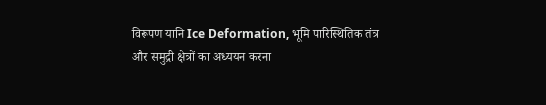विरूपण यानि Ice Deformation, भूमि पारिस्थितिक तंत्र और समुद्री क्षेत्रों का अध्ययन करना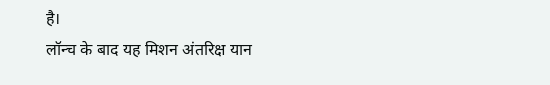है।
लॉन्च के बाद यह मिशन अंतरिक्ष यान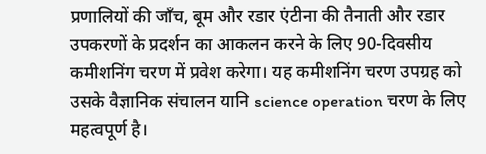प्रणालियों की जाँच, बूम और रडार एंटीना की तैनाती और रडार उपकरणों के प्रदर्शन का आकलन करने के लिए 90-दिवसीय कमीशनिंग चरण में प्रवेश करेगा। यह कमीशनिंग चरण उपग्रह को उसके वैज्ञानिक संचालन यानि science operation चरण के लिए महत्वपूर्ण है।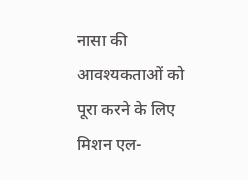नासा की आवश्यकताओं को पूरा करने के लिए मिशन एल-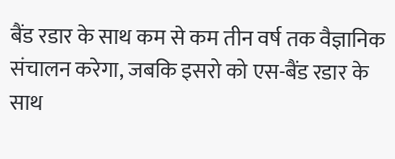बैंड रडार के साथ कम से कम तीन वर्ष तक वैज्ञानिक संचालन करेगा, जबकि इसरो को एस-बैंड रडार के साथ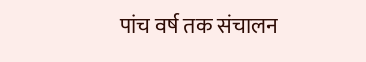पांच वर्ष तक संचालन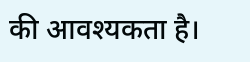की आवश्यकता है।